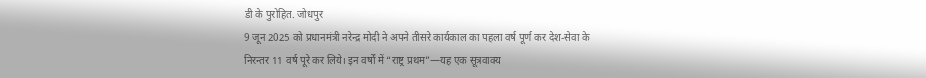डी के पुरोहित. जोधपुर
9 जून 2025 को प्रधानमंत्री नरेन्द्र मोदी ने अपने तीसरे कार्यकाल का पहला वर्ष पूर्ण कर देश-सेवा के निरन्तर 11 वर्ष पूरे कर लिये। इन वर्षों में “राष्ट्र प्रथम”—यह एक सूत्रवाक्य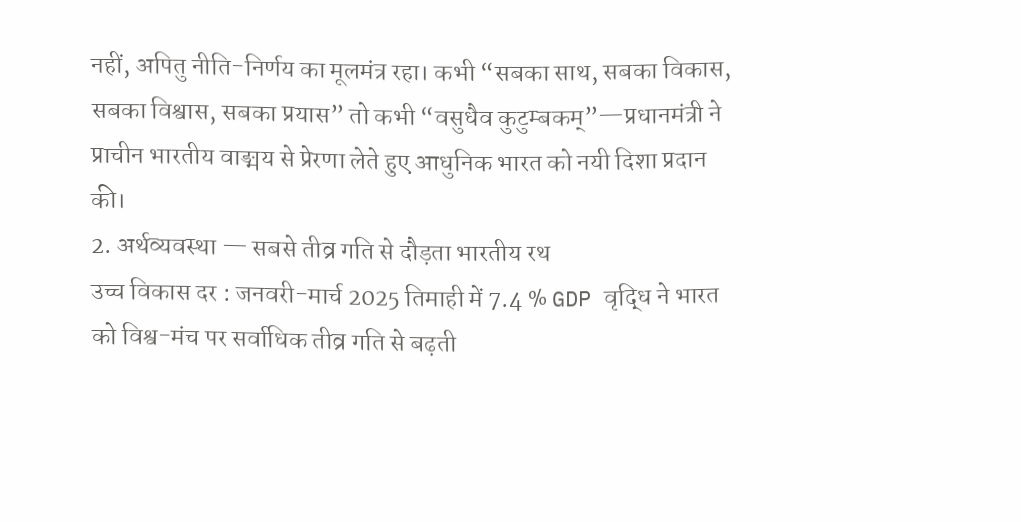नहीं, अपितु नीति-निर्णय का मूलमंत्र रहा। कभी “सबका साथ, सबका विकास, सबका विश्वास, सबका प्रयास” तो कभी “वसुधैव कुटुम्बकम्”—प्रधानमंत्री ने प्राचीन भारतीय वाङ्मय से प्रेरणा लेते हुए आधुनिक भारत को नयी दिशा प्रदान की।
2. अर्थव्यवस्था — सबसे तीव्र गति से दौड़ता भारतीय रथ
उच्च विकास दर : जनवरी-मार्च 2025 तिमाही में 7.4 % GDP वृद्धि ने भारत को विश्व-मंच पर सर्वाधिक तीव्र गति से बढ़ती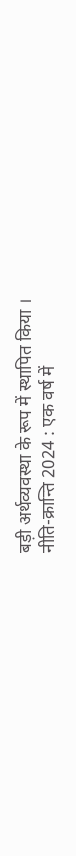बड़ी अर्थव्यवस्था के रूप में स्थापित किया ।
नीति-क्रान्ति 2024 : एक वर्ष में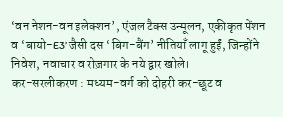‘वन नेशन-वन इलेक्शन’, एंजल टैक्स उन्मूलन, एकीकृत पेंशन व ‘बायो-E3’ जैसी दस ‘बिग-बैंग’ नीतियाँ लागू हुईं, जिन्होंने निवेश, नवाचार व रोज़गार के नये द्वार खोले।
कर-सरलीकरण : मध्यम-वर्ग को दोहरी कर-छूट व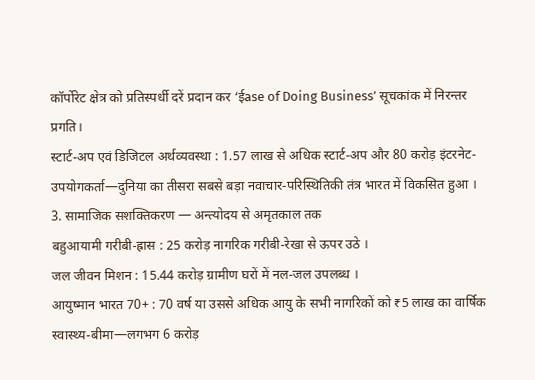कॉर्पोरेट क्षेत्र को प्रतिस्पर्धी दरें प्रदान कर ‘ईase of Doing Business’ सूचकांक में निरन्तर प्रगति।
स्टार्ट-अप एवं डिजिटल अर्थव्यवस्था : 1.57 लाख से अधिक स्टार्ट-अप और 80 करोड़ इंटरनेट-उपयोगकर्ता—दुनिया का तीसरा सबसे बड़ा नवाचार-परिस्थितिकी तंत्र भारत में विकसित हुआ ।
3. सामाजिक सशक्तिकरण — अन्त्योदय से अमृतकाल तक
बहुआयामी गरीबी-ह्रास : 25 करोड़ नागरिक गरीबी-रेखा से ऊपर उठे ।
जल जीवन मिशन : 15.44 करोड़ ग्रामीण घरों में नल-जल उपलब्ध ।
आयुष्मान भारत 70+ : 70 वर्ष या उससे अधिक आयु के सभी नागरिकों को ₹5 लाख का वार्षिक स्वास्थ्य-बीमा—लगभग 6 करोड़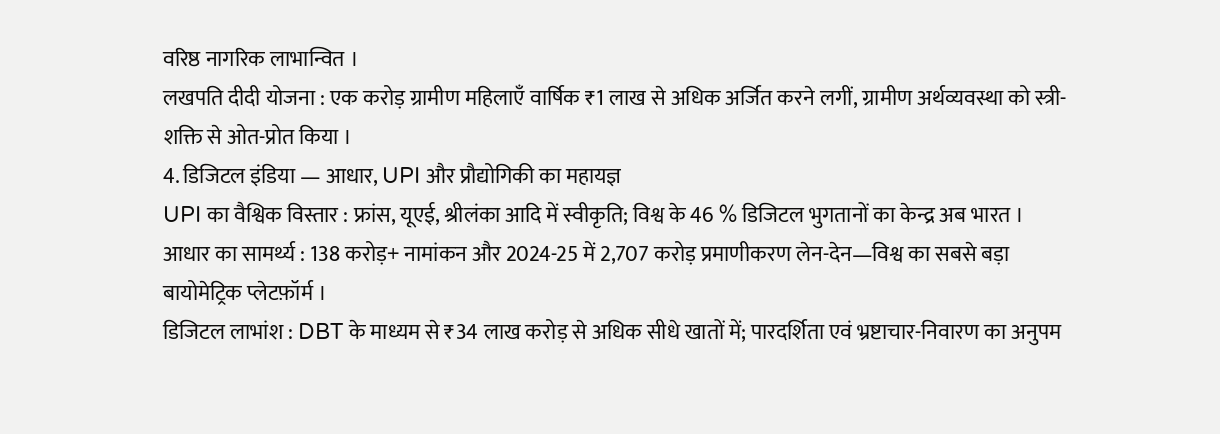वरिष्ठ नागरिक लाभान्वित ।
लखपति दीदी योजना : एक करोड़ ग्रामीण महिलाएँ वार्षिक ₹1 लाख से अधिक अर्जित करने लगीं, ग्रामीण अर्थव्यवस्था को स्त्री-शक्ति से ओत-प्रोत किया ।
4. डिजिटल इंडिया — आधार, UPI और प्रौद्योगिकी का महायज्ञ
UPI का वैश्विक विस्तार : फ्रांस, यूएई, श्रीलंका आदि में स्वीकृति; विश्व के 46 % डिजिटल भुगतानों का केन्द्र अब भारत ।
आधार का सामर्थ्य : 138 करोड़+ नामांकन और 2024-25 में 2,707 करोड़ प्रमाणीकरण लेन-देन—विश्व का सबसे बड़ा बायोमेट्रिक प्लेटफ़ॉर्म ।
डिजिटल लाभांश : DBT के माध्यम से ₹34 लाख करोड़ से अधिक सीधे खातों में; पारदर्शिता एवं भ्रष्टाचार-निवारण का अनुपम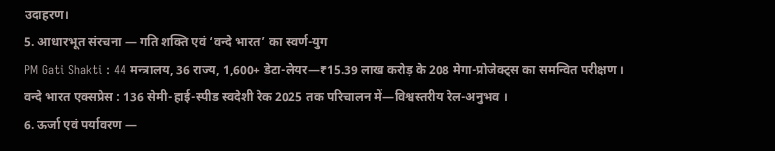उदाहरण।
5. आधारभूत संरचना — गति शक्ति एवं ‘वन्दे भारत’ का स्वर्ण-युग
PM Gati Shakti : 44 मन्त्रालय, 36 राज्य, 1,600+ डेटा-लेयर—₹15.39 लाख करोड़ के 208 मेगा-प्रोजेक्ट्स का समन्वित परीक्षण ।
वन्दे भारत एक्सप्रेस : 136 सेमी-हाई-स्पीड स्वदेशी रेक 2025 तक परिचालन में—विश्वस्तरीय रेल-अनुभव ।
6. ऊर्जा एवं पर्यावरण —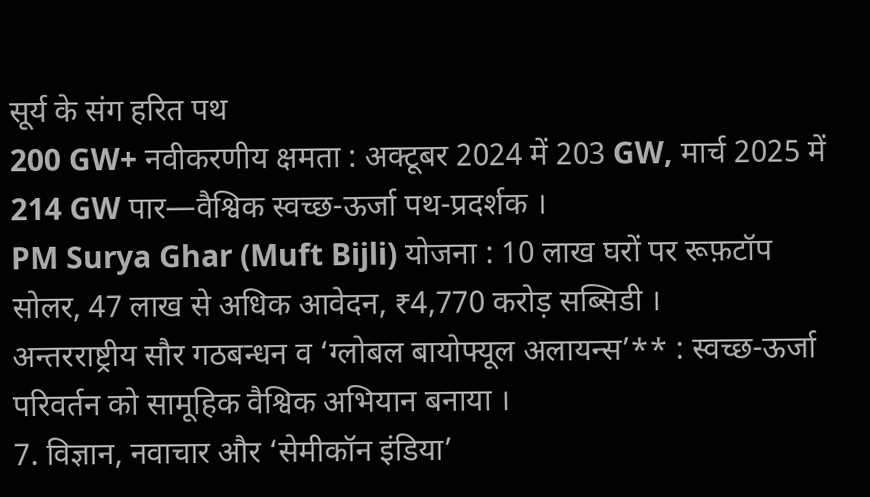सूर्य के संग हरित पथ
200 GW+ नवीकरणीय क्षमता : अक्टूबर 2024 में 203 GW, मार्च 2025 में 214 GW पार—वैश्विक स्वच्छ-ऊर्जा पथ-प्रदर्शक ।
PM Surya Ghar (Muft Bijli) योजना : 10 लाख घरों पर रूफ़टॉप सोलर, 47 लाख से अधिक आवेदन, ₹4,770 करोड़ सब्सिडी ।
अन्तरराष्ट्रीय सौर गठबन्धन व ‘ग्लोबल बायोफ्यूल अलायन्स’** : स्वच्छ-ऊर्जा परिवर्तन को सामूहिक वैश्विक अभियान बनाया ।
7. विज्ञान, नवाचार और ‘सेमीकॉन इंडिया’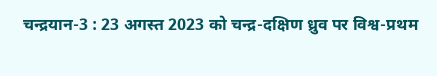चन्द्रयान-3 : 23 अगस्त 2023 को चन्द्र-दक्षिण ध्रुव पर विश्व-प्रथम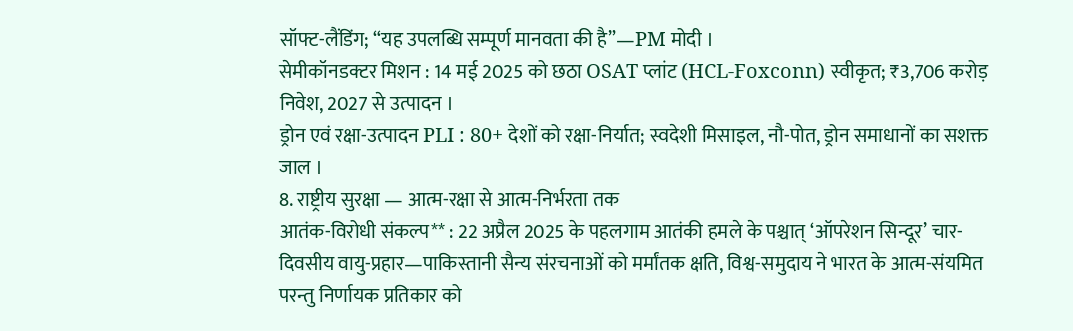सॉफ्ट-लैंडिंग; “यह उपलब्धि सम्पूर्ण मानवता की है”—PM मोदी ।
सेमीकॉनडक्टर मिशन : 14 मई 2025 को छठा OSAT प्लांट (HCL-Foxconn) स्वीकृत; ₹3,706 करोड़ निवेश, 2027 से उत्पादन ।
ड्रोन एवं रक्षा-उत्पादन PLI : 80+ देशों को रक्षा-निर्यात; स्वदेशी मिसाइल, नौ-पोत, ड्रोन समाधानों का सशक्त जाल ।
8. राष्ट्रीय सुरक्षा — आत्म-रक्षा से आत्म-निर्भरता तक
आतंक-विरोधी संकल्प** : 22 अप्रैल 2025 के पहलगाम आतंकी हमले के पश्चात् ‘ऑपरेशन सिन्दूर’ चार-दिवसीय वायु-प्रहार—पाकिस्तानी सैन्य संरचनाओं को मर्मांतक क्षति, विश्व-समुदाय ने भारत के आत्म-संयमित परन्तु निर्णायक प्रतिकार को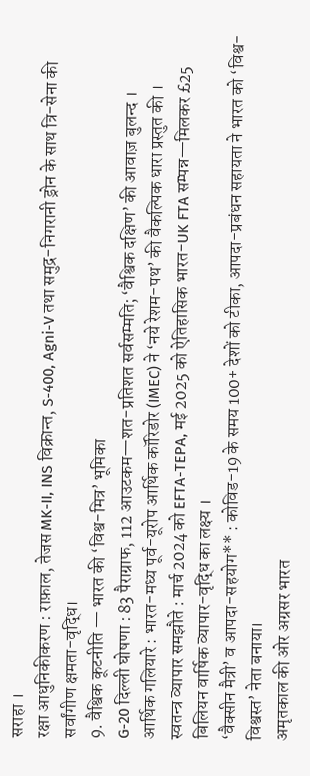सराहा ।
रक्षा आधुनिकीकरण : राफ़ाल, तेजस MK-II, INS विक्रान्त, S-400, Agni-V तथा समुद्र-निगरानी ड्रोन के साथ त्रि-सेना की सर्वांगीण क्षमता-वृद्धि।
9. वैश्विक कूटनीति — भारत की ‘विश्व-मित्र’ भूमिका
G-20 दिल्ली घोषणा : 83 पैराग्राफ, 112 आउटकम—शत-प्रतिशत सर्वसम्मति; ‘वैश्विक दक्षिण’ की आवाज़ बुलन्द ।
आर्थिक गलियारे : भारत-मध्य पूर्व-यूरोप आर्थिक कॉरिडोर (IMEC) ने ‘नये रेशम-पथ’ की वैकल्पिक धारा प्रस्तुत की ।
स्वतन्त्र व्यापार समझौते : मार्च 2024 को EFTA-TEPA, मई 2025 को ऐतिहासिक भारत-UK FTA सम्पन्न—मिलकर £25 बिलियन वार्षिक व्यापार-वृद्धि का लक्ष्य ।
‘वैक्सीन मैत्री’ व आपदा-सहयोग** : कोविड-19 के समय 100+ देशों को टीका, आपदा-प्रबंधन सहायता ने भारत को ‘विश्व-विश्वस्त’ नेता बनाया।
अमृतकाल की ओर अग्रसर भारत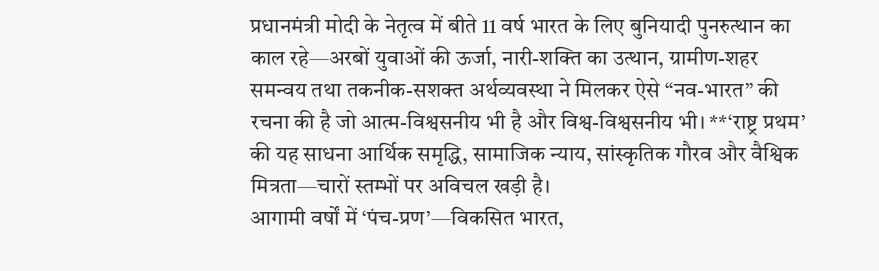प्रधानमंत्री मोदी के नेतृत्व में बीते 11 वर्ष भारत के लिए बुनियादी पुनरुत्थान का काल रहे—अरबों युवाओं की ऊर्जा, नारी-शक्ति का उत्थान, ग्रामीण-शहर समन्वय तथा तकनीक-सशक्त अर्थव्यवस्था ने मिलकर ऐसे “नव-भारत” की रचना की है जो आत्म-विश्वसनीय भी है और विश्व-विश्वसनीय भी। **‘राष्ट्र प्रथम’ की यह साधना आर्थिक समृद्धि, सामाजिक न्याय, सांस्कृतिक गौरव और वैश्विक मित्रता—चारों स्तम्भों पर अविचल खड़ी है।
आगामी वर्षों में ‘पंच-प्रण’—विकसित भारत,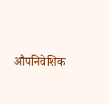औपनिवेशिक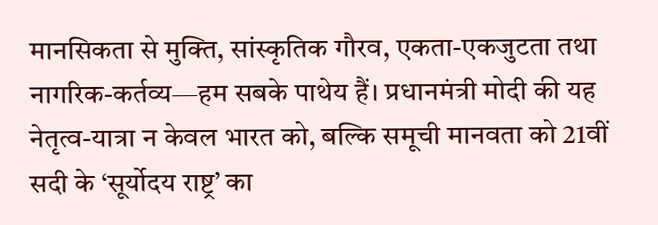मानसिकता से मुक्ति, सांस्कृतिक गौरव, एकता-एकजुटता तथा नागरिक-कर्तव्य—हम सबके पाथेय हैं। प्रधानमंत्री मोदी की यह नेतृत्व-यात्रा न केवल भारत को, बल्कि समूची मानवता को 21वीं सदी के ‘सूर्योदय राष्ट्र’ का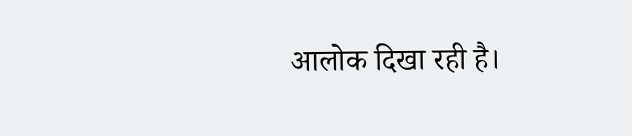आलोक दिखा रही है।